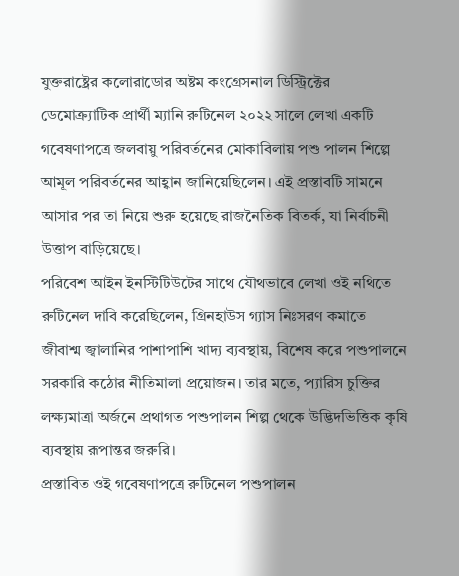যুক্তরাষ্ট্রের কলোরাডোর অষ্টম কংগ্রেসনাল ডিস্ট্রিক্টের ডেমোক্র্যাটিক প্রার্থী ম্যানি রুটিনেল ২০২২ সালে লেখা একটি গবেষণাপত্রে জলবায়ু পরিবর্তনের মোকাবিলায় পশু পালন শিল্পে আমূল পরিবর্তনের আহ্বান জানিয়েছিলেন। এই প্রস্তাবটি সামনে আসার পর তা নিয়ে শুরু হয়েছে রাজনৈতিক বিতর্ক, যা নির্বাচনী উত্তাপ বাড়িয়েছে।
পরিবেশ আইন ইনস্টিটিউটের সাথে যৌথভাবে লেখা ওই নথিতে রুটিনেল দাবি করেছিলেন, গ্রিনহাউস গ্যাস নিঃসরণ কমাতে জীবাশ্ম জ্বালানির পাশাপাশি খাদ্য ব্যবস্থায়, বিশেষ করে পশুপালনে সরকারি কঠোর নীতিমালা প্রয়োজন। তার মতে, প্যারিস চুক্তির লক্ষ্যমাত্রা অর্জনে প্রথাগত পশুপালন শিল্প থেকে উদ্ভিদভিত্তিক কৃষি ব্যবস্থায় রূপান্তর জরুরি।
প্রস্তাবিত ওই গবেষণাপত্রে রুটিনেল পশুপালন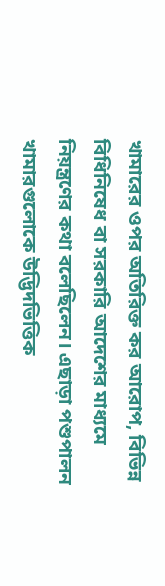খামারের ওপর অতিরিক্ত কর আরোপ, বিভিন্ন বিধিনিষেধ বা সরকারি আদেশের মাধ্যমে নিয়ন্ত্রণের কথা বলেছিলেন। এছাড়া পশুপালন খামারগুলোকে উদ্ভিদভিত্তিক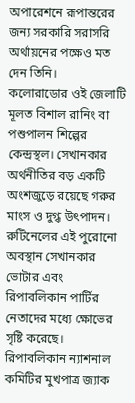অপারেশনে রূপান্তরের জন্য সরকারি সরাসরি অর্থায়নের পক্ষেও মত দেন তিনি।
কলোরাডোর ওই জেলাটি মূলত বিশাল রানিং বা পশুপালন শিল্পের কেন্দ্রস্থল। সেখানকার অর্থনীতির বড় একটি অংশজুড়ে রয়েছে গরুর মাংস ও দুগ্ধ উৎপাদন। রুটিনেলের এই পুরোনো অবস্থান সেখানকার ভোটার এবং রিপাবলিকান পার্টির নেতাদের মধ্যে ক্ষোভের সৃষ্টি করেছে।
রিপাবলিকান ন্যাশনাল কমিটির মুখপাত্র জ্যাক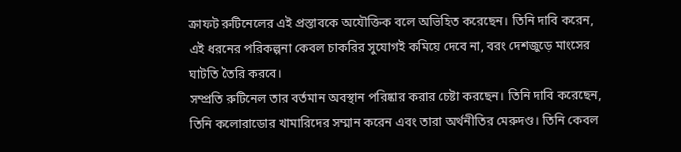ক্রাফট রুটিনেলের এই প্রস্তাবকে অযৌক্তিক বলে অভিহিত করেছেন। তিনি দাবি করেন, এই ধরনের পরিকল্পনা কেবল চাকরির সুযোগই কমিয়ে দেবে না, বরং দেশজুড়ে মাংসের ঘাটতি তৈরি করবে।
সম্প্রতি রুটিনেল তার বর্তমান অবস্থান পরিষ্কার করার চেষ্টা করছেন। তিনি দাবি করেছেন, তিনি কলোরাডোর খামারিদের সম্মান করেন এবং তারা অর্থনীতির মেরুদণ্ড। তিনি কেবল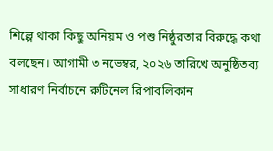শিল্পে থাকা কিছু অনিয়ম ও পশু নিষ্ঠুরতার বিরুদ্ধে কথা বলছেন। আগামী ৩ নভেম্বর, ২০২৬ তারিখে অনুষ্ঠিতব্য সাধারণ নির্বাচনে রুটিনেল রিপাবলিকান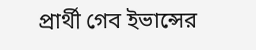প্রার্থী গেব ইভান্সের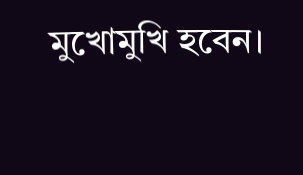মুখোমুখি হবেন।